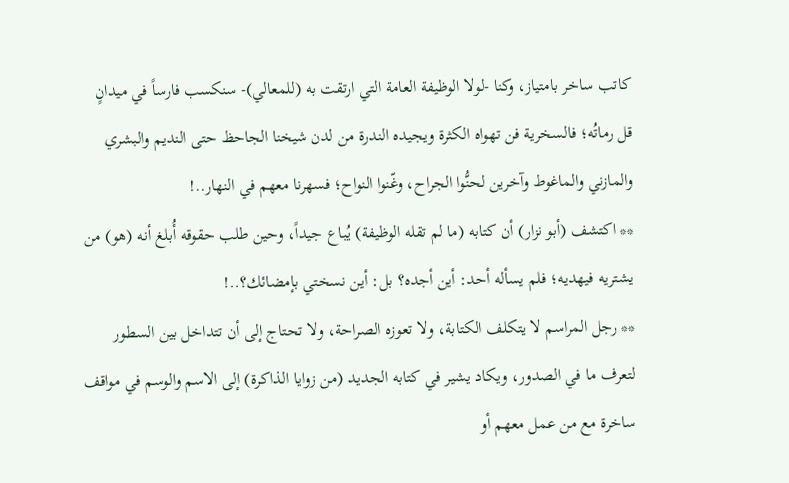كاتب ساخر بامتياز، وكنا -لولا الوظيفة العامة التي ارتقت به (للمعالي)- سنكسب فارساً في ميدانٍ قل رماتُه؛ فالسخرية فن تهواه الكثرة ويجيده الندرة من لدن شيخنا الجاحظ حتى النديم والبشري والمازني والماغوط وآخرين لحنُّوا الجراح، وغّنوا النواح؛ فسهرنا معهم في النهار..!
** اكتشف (أبو نزار) أن كتابه (ما لم تقله الوظيفة) يُباع جيداً، وحين طلب حقوقه أُبلغ أنه (هو) من يشتريه فيهديه؛ فلم يسأله أحد: أين أجده؟ بل: أين نسختي بإمضائك؟..!
** رجل المراسم لا يتكلف الكتابة، ولا تعوزه الصراحة، ولا تحتاج إلى أن تتداخل بين السطور لتعرف ما في الصدور، ويكاد يشير في كتابه الجديد (من زوايا الذاكرة) إلى الاسم والوسم في مواقف ساخرة مع من عمل معهم أو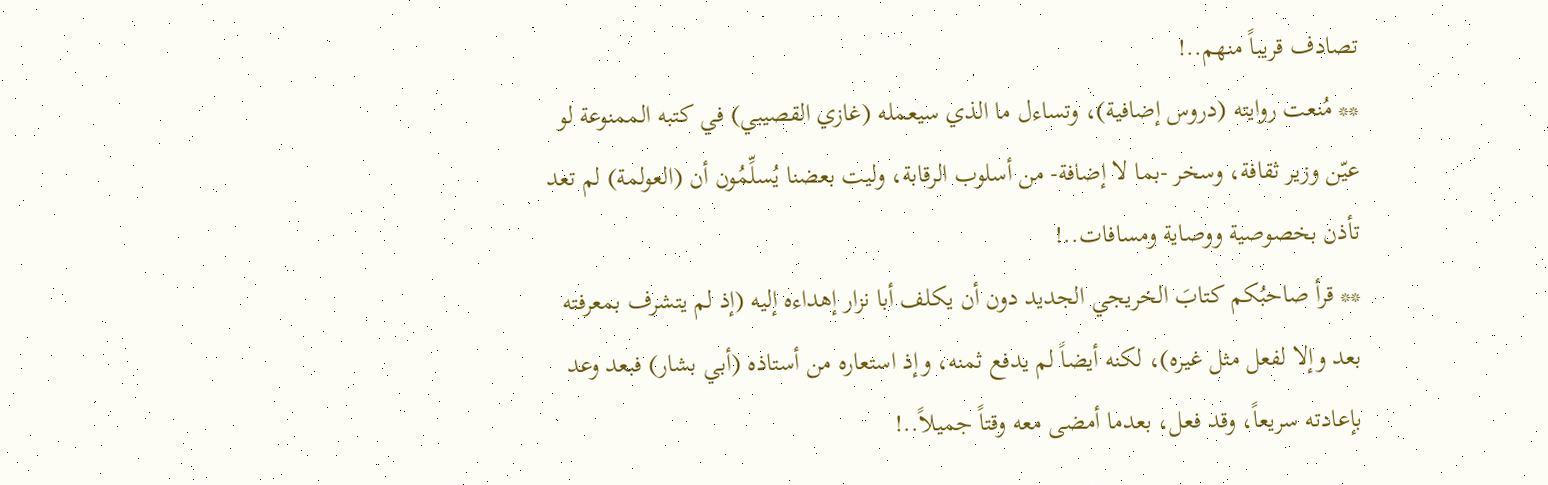تصادف قريباً منهم..!
** مُنعت روايته (دروس إضافية)، وتساءل ما الذي سيعمله (غازي القصيبي) في كتبه الممنوعة لو عيّن وزير ثقافة، وسخر -بما لا إضافة- من أسلوب الرقابة، وليت بعضنا يُسلِّمُون أن (العولمة) لم تعد تأذن بخصوصية ووصاية ومسافات..!
** قرأ صاحبُكم كتابَ الخريجي الجديد دون أن يكلف أبا نزار إهداءه إليه (إذ لم يتشرف بمعرفته بعد وإلا لفعل مثل غيره)، لكنه أيضاً لم يدفع ثمنه، وإذ استعاره من أستاذه (أبي بشار) فبعد وعد بإعادته سريعاً، وقد فعل، بعدما أمضى معه وقتاً جميلاً..!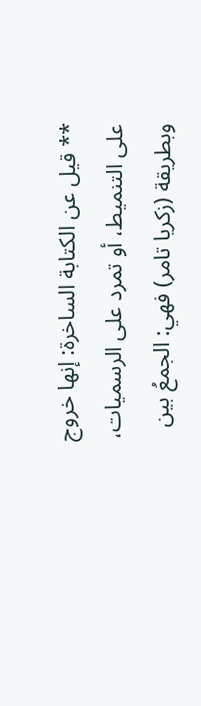** قيل عن الكتابة الساخرة: إنها خروج على التنميط، أو تمرد على الرسميات، وبطريقة (زكريا تامر) فهي: الجمعُ بين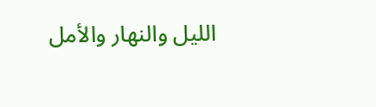الليل والنهار والأمل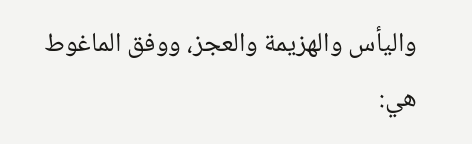واليأس والهزيمة والعجز، ووفق الماغوط هي: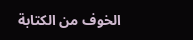الخوف من الكتابة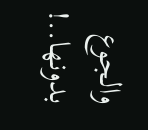والجوع بدونها..!